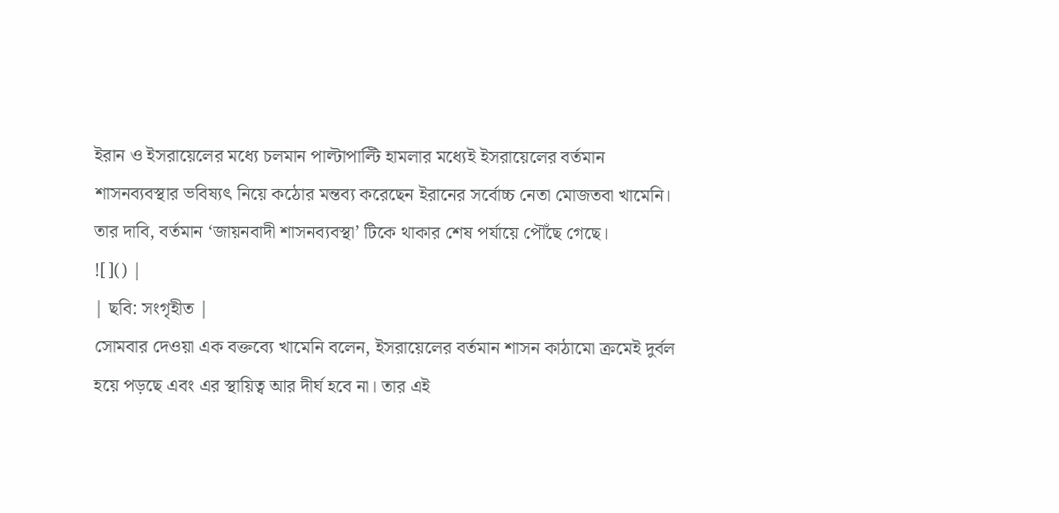ইরান ও ইসরায়েলের মধ্যে চলমান পাল্টাপাল্টি হামলার মধ্যেই ইসরায়েলের বর্তমান শাসনব্যবস্থার ভবিষ্যৎ নিয়ে কঠোর মন্তব্য করেছেন ইরানের সর্বোচ্চ নেতা মোজতবা খামেনি। তার দাবি, বর্তমান ‘জায়নবাদী শাসনব্যবস্থা’ টিকে থাকার শেষ পর্যায়ে পৌঁছে গেছে।
![]() |
| ছবি: সংগৃহীত |
সোমবার দেওয়া এক বক্তব্যে খামেনি বলেন, ইসরায়েলের বর্তমান শাসন কাঠামো ক্রমেই দুর্বল হয়ে পড়ছে এবং এর স্থায়িত্ব আর দীর্ঘ হবে না। তার এই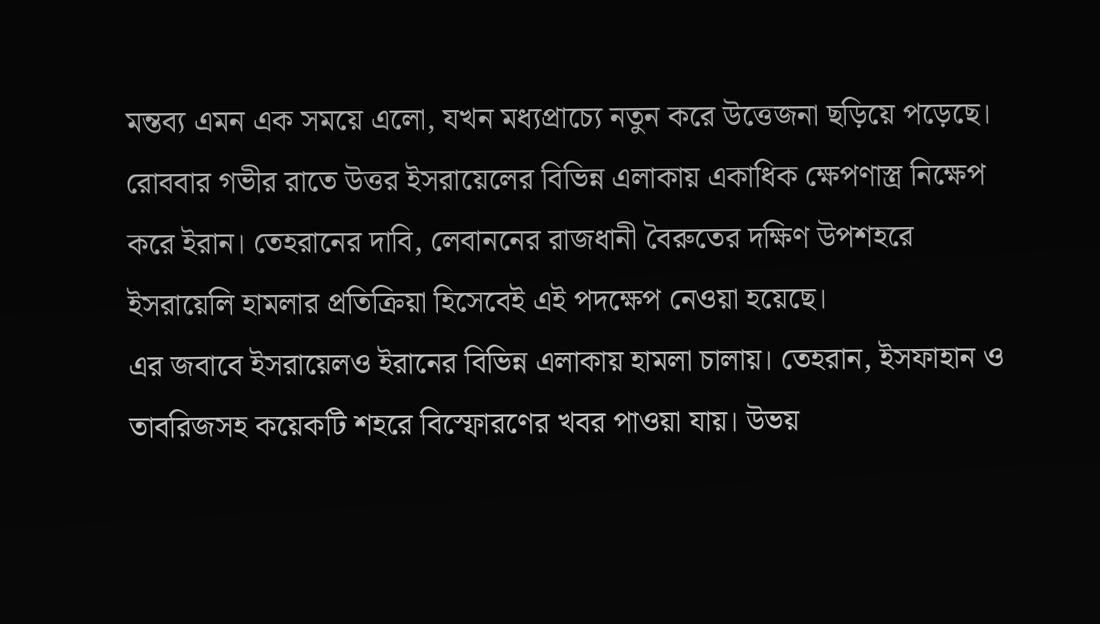মন্তব্য এমন এক সময়ে এলো, যখন মধ্যপ্রাচ্যে নতুন করে উত্তেজনা ছড়িয়ে পড়েছে।
রোববার গভীর রাতে উত্তর ইসরায়েলের বিভিন্ন এলাকায় একাধিক ক্ষেপণাস্ত্র নিক্ষেপ করে ইরান। তেহরানের দাবি, লেবাননের রাজধানী বৈরুতের দক্ষিণ উপশহরে ইসরায়েলি হামলার প্রতিক্রিয়া হিসেবেই এই পদক্ষেপ নেওয়া হয়েছে।
এর জবাবে ইসরায়েলও ইরানের বিভিন্ন এলাকায় হামলা চালায়। তেহরান, ইসফাহান ও তাবরিজসহ কয়েকটি শহরে বিস্ফোরণের খবর পাওয়া যায়। উভয়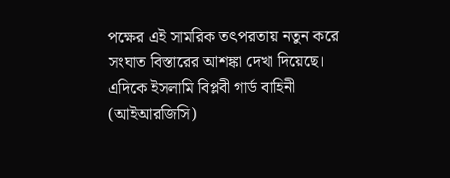পক্ষের এই সামরিক তৎপরতায় নতুন করে সংঘাত বিস্তারের আশঙ্কা দেখা দিয়েছে।
এদিকে ইসলামি বিপ্লবী গার্ড বাহিনী (আইআরজিসি)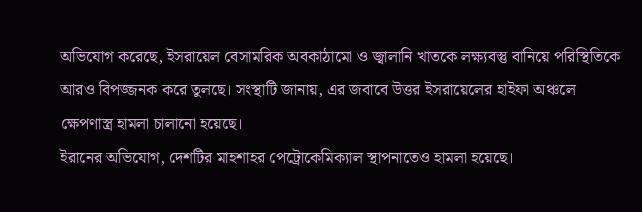অভিযোগ করেছে, ইসরায়েল বেসামরিক অবকাঠামো ও জ্বালানি খাতকে লক্ষ্যবস্তু বানিয়ে পরিস্থিতিকে আরও বিপজ্জনক করে তুলছে। সংস্থাটি জানায়, এর জবাবে উত্তর ইসরায়েলের হাইফা অঞ্চলে ক্ষেপণাস্ত্র হামলা চালানো হয়েছে।
ইরানের অভিযোগ, দেশটির মাহশাহর পেট্রোকেমিক্যাল স্থাপনাতেও হামলা হয়েছে।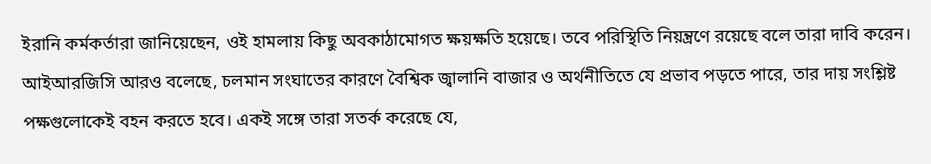ইরানি কর্মকর্তারা জানিয়েছেন, ওই হামলায় কিছু অবকাঠামোগত ক্ষয়ক্ষতি হয়েছে। তবে পরিস্থিতি নিয়ন্ত্রণে রয়েছে বলে তারা দাবি করেন।
আইআরজিসি আরও বলেছে, চলমান সংঘাতের কারণে বৈশ্বিক জ্বালানি বাজার ও অর্থনীতিতে যে প্রভাব পড়তে পারে, তার দায় সংশ্লিষ্ট পক্ষগুলোকেই বহন করতে হবে। একই সঙ্গে তারা সতর্ক করেছে যে,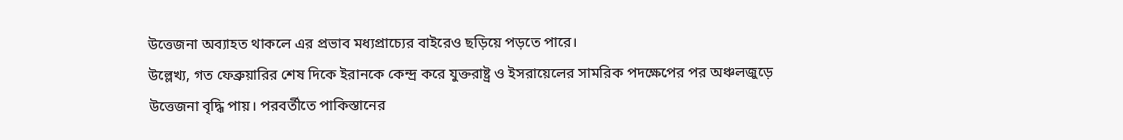উত্তেজনা অব্যাহত থাকলে এর প্রভাব মধ্যপ্রাচ্যের বাইরেও ছড়িয়ে পড়তে পারে।
উল্লেখ্য, গত ফেব্রুয়ারির শেষ দিকে ইরানকে কেন্দ্র করে যুক্তরাষ্ট্র ও ইসরায়েলের সামরিক পদক্ষেপের পর অঞ্চলজুড়ে উত্তেজনা বৃদ্ধি পায়। পরবর্তীতে পাকিস্তানের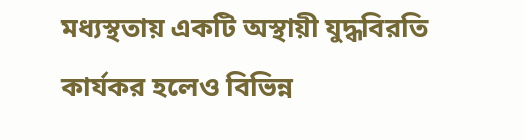মধ্যস্থতায় একটি অস্থায়ী যুদ্ধবিরতি কার্যকর হলেও বিভিন্ন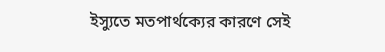ইস্যুতে মতপার্থক্যের কারণে সেই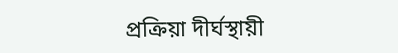প্রক্রিয়া দীর্ঘস্থায়ী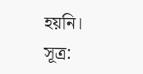হয়নি।
সূত্র: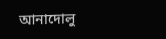আনাদোলু